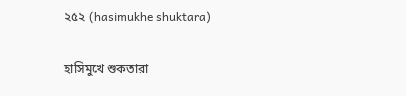২৫২ (hasimukhe shuktara)

হাসিমুখে শুকতারা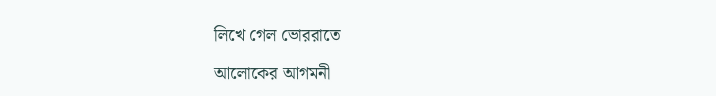লিখে গেল ভোররাতে

আলোকের আগমনী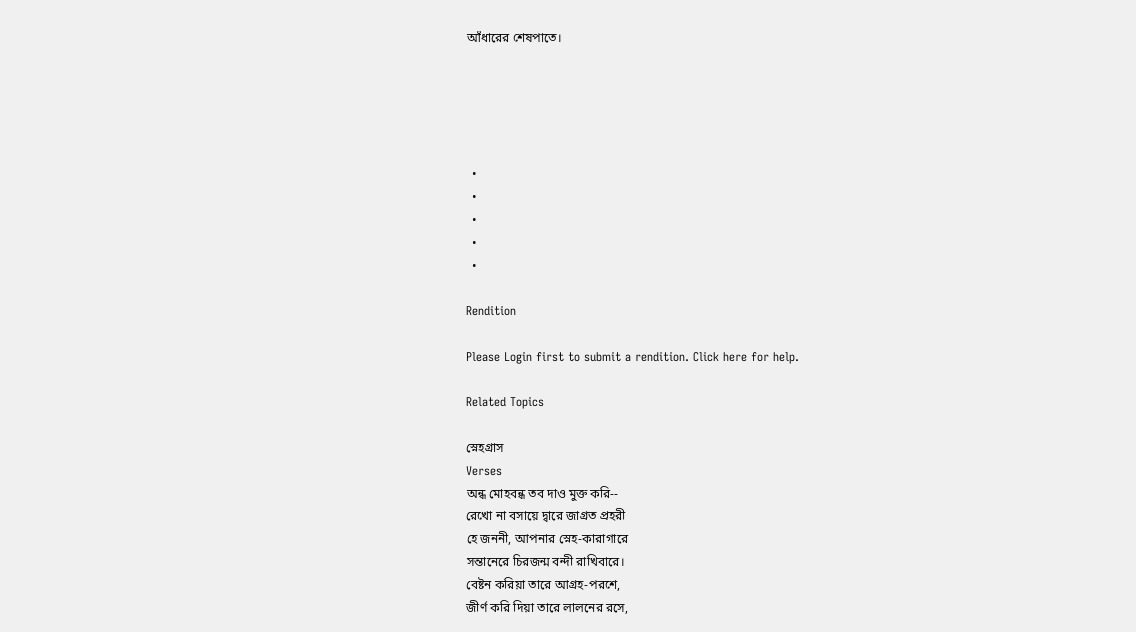আঁধারের শেষপাতে।





  •
  •
  •
  •
  •

Rendition

Please Login first to submit a rendition. Click here for help.

Related Topics

স্নেহগ্রাস
Verses
অন্ধ মোহবন্ধ তব দাও মুক্ত করি--
রেখো না বসায়ে দ্বারে জাগ্রত প্রহরী
হে জননী, আপনার স্নেহ-কারাগারে
সন্তানেরে চিরজন্ম বন্দী রাখিবারে।
বেষ্টন করিয়া তারে আগ্রহ-পরশে,
জীর্ণ করি দিয়া তারে লালনের রসে,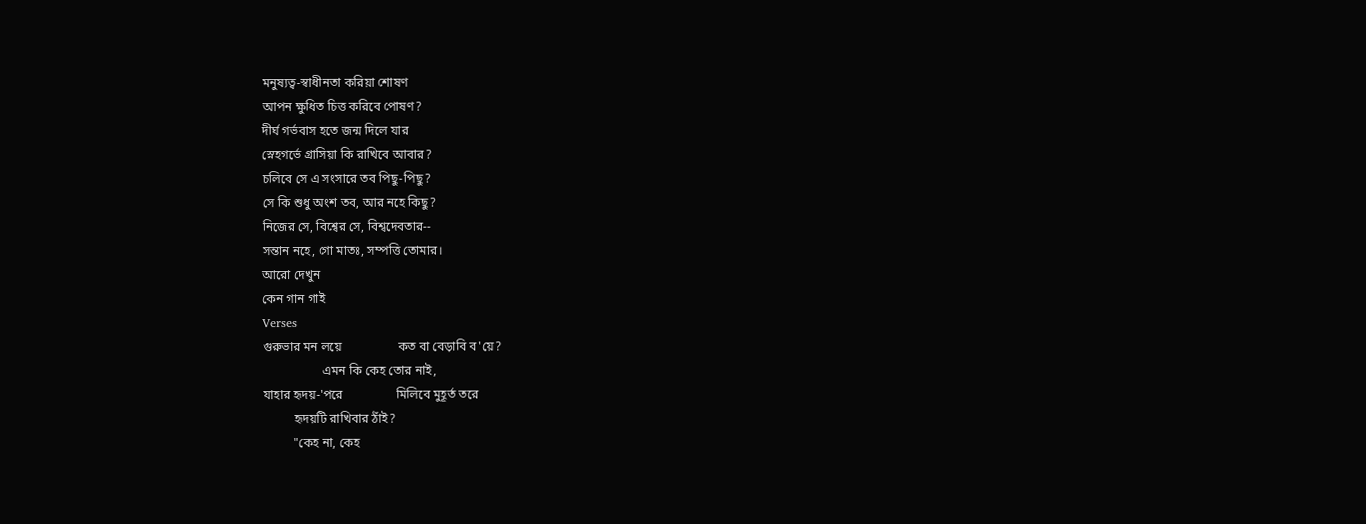মনুষ্যত্ব-স্বাধীনতা করিয়া শোষণ
আপন ক্ষুধিত চিত্ত করিবে পোষণ?
দীর্ঘ গর্ভবাস হতে জন্ম দিলে যার
স্নেহগর্ভে গ্রাসিয়া কি রাখিবে আবার?
চলিবে সে এ সংসারে তব পিছু-পিছু?
সে কি শুধু অংশ তব, আর নহে কিছু?
নিজের সে, বিশ্বের সে, বিশ্বদেবতার--
সন্তান নহে, গো মাতঃ, সম্পত্তি তোমার।
আরো দেখুন
কেন গান গাই
Verses
গুরুভার মন লয়ে                  কত বা বেড়াবি ব'য়ে?
                   এমন কি কেহ তোর নাই,
যাহার হৃদয়-'পরে                 মিলিবে মুহূর্ত তরে
          হৃদয়টি রাখিবার ঠাঁই?
          "কেহ না, কেহ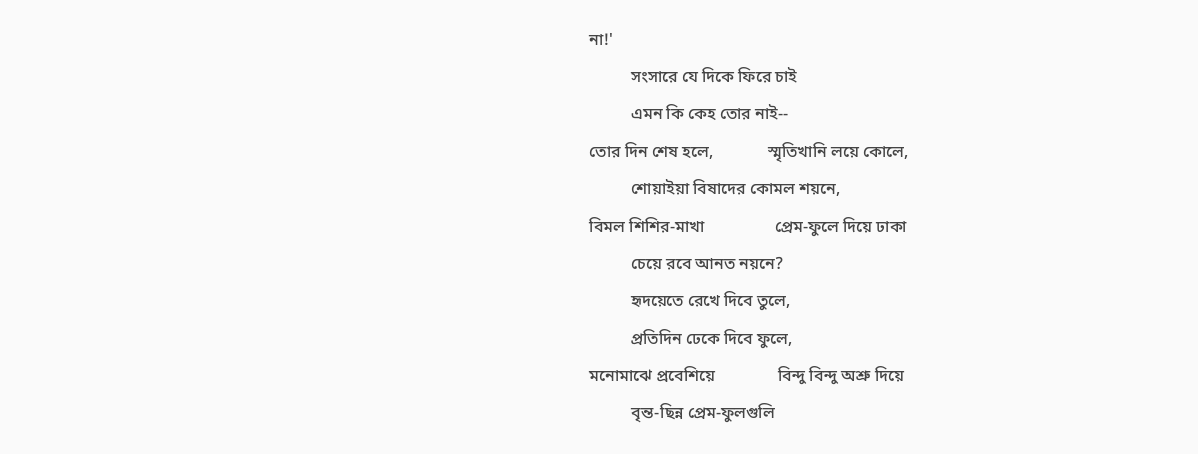না!'
          সংসারে যে দিকে ফিরে চাই
          এমন কি কেহ তোর নাই--
তোর দিন শেষ হলে,             স্মৃতিখানি লয়ে কোলে,
          শোয়াইয়া বিষাদের কোমল শয়নে,
বিমল শিশির-মাখা                 প্রেম-ফুলে দিয়ে ঢাকা
          চেয়ে রবে আনত নয়নে?
          হৃদয়েতে রেখে দিবে তুলে,
          প্রতিদিন ঢেকে দিবে ফুলে,
মনোমাঝে প্রবেশিয়ে               বিন্দু বিন্দু অশ্রু দিয়ে
          বৃন্ত-ছিন্ন প্রেম-ফুলগুলি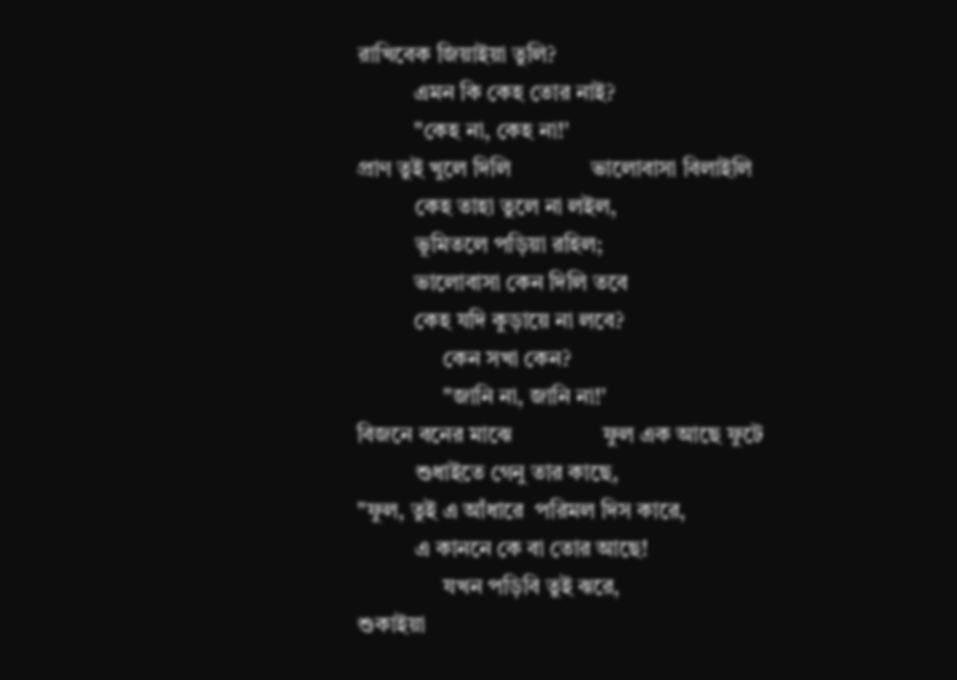রাখিবেক জিয়াইয়া তুলি?
          এমন কি কেহ তোর নাই?
          "কেহ না, কেহ না!'
প্রাণ তুই খুলে দিলি              ভালোবাসা বিলাইলি
          কেহ তাহা তুলে না লইল,
          ভূমিতলে পড়িয়া রহিল;
          ভালোবাসা কেন দিলি তবে
          কেহ যদি কুড়ায়ে না লবে?
               কেন সখা কেন?
               "জানি না, জানি না!'
বিজনে বনের মাঝে                ফুল এক আছে ফুটে
          শুধাইতে গেনু তার কাছে,
"ফুল, তুই এ আঁধারে  পরিমল দিস কারে,
          এ কাননে কে বা তোর আছে!
               যখন পড়িবি তুই ঝরে,
শুকাইয়া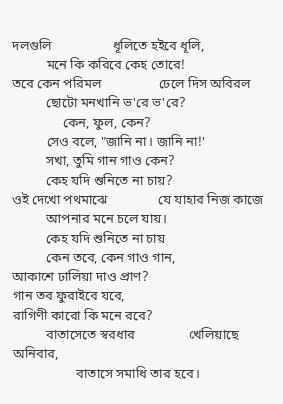দলগুলি                  ধূলিতে হইবে ধূলি,
          মনে কি করিবে কেহ তোরে!
তবে কেন পরিমল                 ঢেলে দিস অবিরল
          ছোটো মনখানি ভ'রে ভ'রে?
               কেন, ফুল, কেন?
          সেও বলে, "জানি না। জানি না!'
          সখা, তুমি গান গাও কেন?
          কেহ যদি শুনিতে না চায়?
ওই দেখো পথমাঝে               যে যাহার নিজ কাজে
          আপনার মনে চলে যায়।
          কেহ যদি শুনিতে না চায়
          কেন তবে, কেন গাও গান,
আকাশে ঢালিয়া দাও প্রাণ?
গান তব ফুরাইবে যবে,
রাগিণী কারো কি মনে রবে?
          বাতাসেতে স্বরধার                খেলিয়াছে অনিবার,
                   বাতাসে সমাধি তার হবে।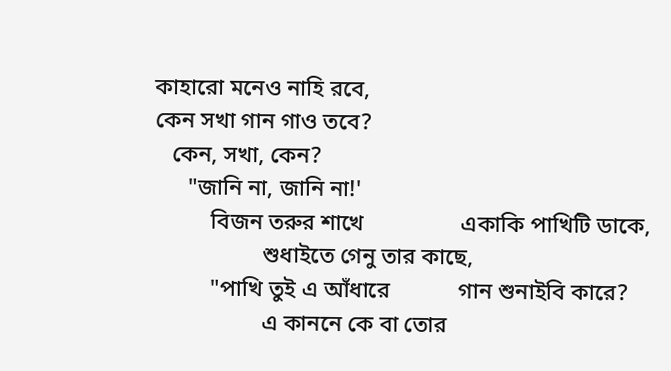কাহারো মনেও নাহি রবে,
কেন সখা গান গাও তবে?
   কেন, সখা, কেন?
      "জানি না, জানি না!'
          বিজন তরুর শাখে                 একাকি পাখিটি ডাকে,
                   শুধাইতে গেনু তার কাছে,
          "পাখি তুই এ আঁধারে            গান শুনাইবি কারে?
                   এ কাননে কে বা তোর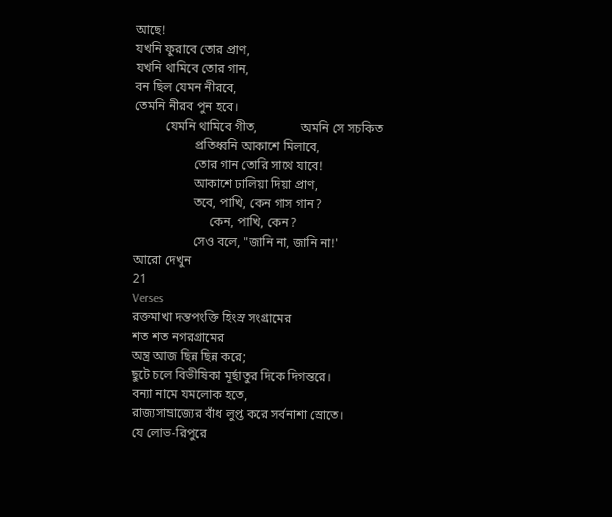আছে!
যখনি ফুরাবে তোর প্রাণ,
যখনি থামিবে তোর গান,
বন ছিল যেমন নীরবে,
তেমনি নীরব পুন হবে।
          যেমনি থামিবে গীত,              অমনি সে সচকিত
                   প্রতিধ্বনি আকাশে মিলাবে,
                   তোর গান তোরি সাথে যাবে!
                   আকাশে ঢালিয়া দিয়া প্রাণ,
                   তবে, পাখি, কেন গাস গান?
                        কেন, পাখি, কেন?
                   সেও বলে, "জানি না, জানি না!'
আরো দেখুন
21
Verses
রক্তমাখা দন্তপংক্তি হিংস্র সংগ্রামের
শত শত নগরগ্রামের
অন্ত্র আজ ছিন্ন ছিন্ন করে;
ছুটে চলে বিভীষিকা মূর্ছাতুর দিকে দিগন্তরে।
বন্যা নামে যমলোক হতে,
রাজ্যসাম্রাজ্যের বাঁধ লুপ্ত করে সর্বনাশা স্রোতে।
যে লোভ-রিপুরে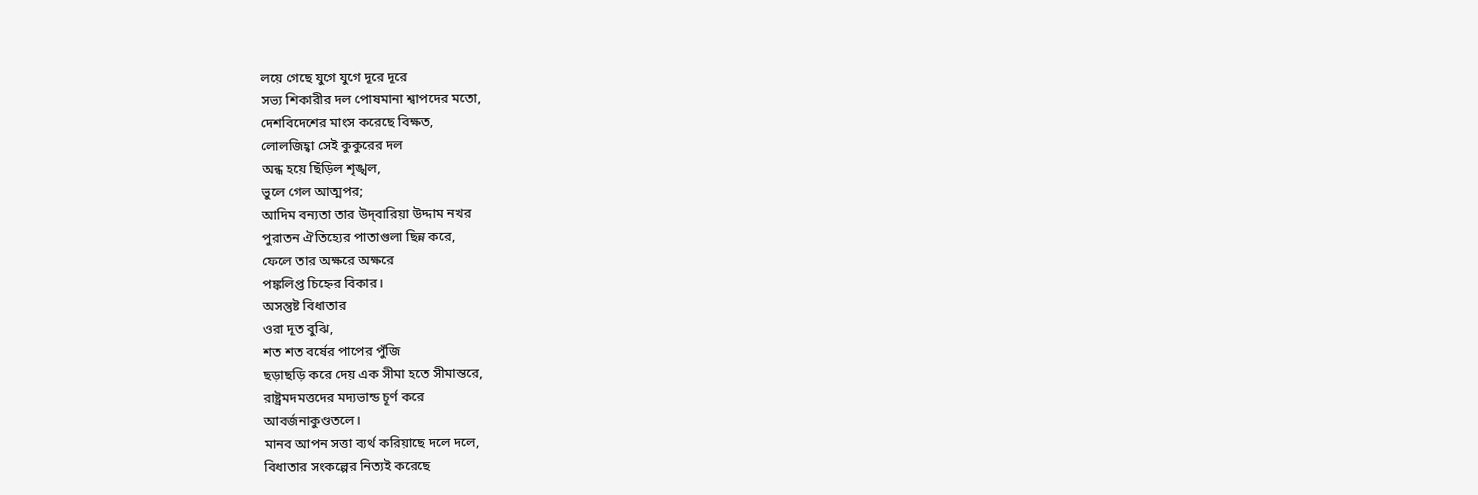লয়ে গেছে যুগে যুগে দূরে দূরে
সভ্য শিকারীর দল পোষমানা শ্বাপদের মতো,
দেশবিদেশের মাংস করেছে বিক্ষত,
লোলজিহ্বা সেই কুকুরের দল
অন্ধ হয়ে ছিঁড়িল শৃঙ্খল,
ভুলে গেল আত্মপর;
আদিম বন্যতা তার উদ্‌বারিয়া উদ্দাম নখর
পুরাতন ঐতিহ্যের পাতাগুলা ছিন্ন করে,
ফেলে তার অক্ষরে অক্ষরে
পঙ্কলিপ্ত চিহ্নের বিকার।
অসন্তুষ্ট বিধাতার
ওরা দূত বুঝি,
শত শত বর্ষের পাপের পুঁজি
ছড়াছড়ি করে দেয় এক সীমা হতে সীমান্তরে,
রাষ্ট্রমদমত্তদের মদ্যভান্ড চূর্ণ করে
আবর্জনাকুণ্ডতলে।
মানব আপন সত্তা ব্যর্থ করিয়াছে দলে দলে,
বিধাতার সংকল্পের নিত্যই করেছে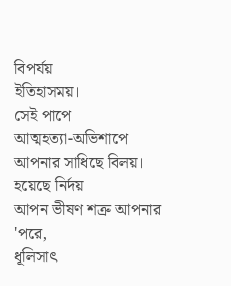বিপর্যয়
ইতিহাসময়।
সেই পাপে
আত্মহত্যা-অভিশাপে
আপনার সাধিছে বিলয়।
হয়েছে নির্দয়
আপন ভীষণ শত্রু আপনার 'পরে,
ধূলিসাৎ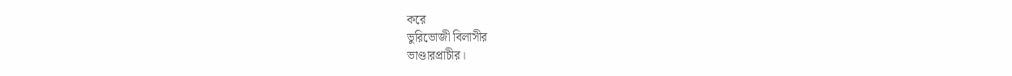করে
ভুরিভোজী বিলাসীর
ভাণ্ডারপ্রাচীর।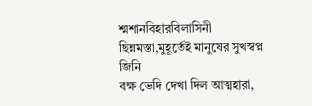শ্মশানবিহারবিলাসিনী
ছিন্নমস্তা,মুহূর্তেই মানুষের সুখস্বপ্ন জিনি
বক্ষ ভেদি দেখা দিল আত্মহারা,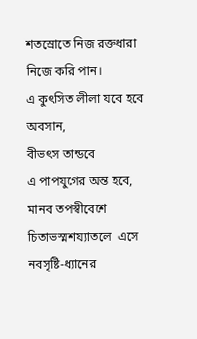শতস্রোতে নিজ রক্তধারা
নিজে করি পান।
এ কুৎসিত লীলা যবে হবে অবসান,
বীভৎস তান্ডবে
এ পাপযুগের অন্ত হবে,
মানব তপস্বীবেশে
চিতাভস্মশয্যাতলে  এসে
নবসৃষ্টি-ধ্যানের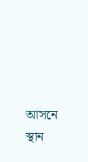আসনে
স্থান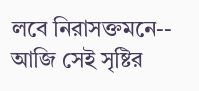লবে নিরাসক্তমনে--
আজি সেই সৃষ্টির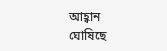আহ্বান
ঘোষিছে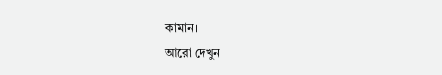কামান।
আরো দেখুন